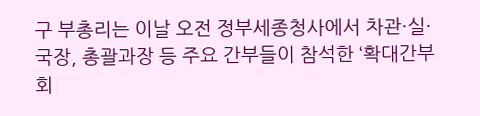구 부총리는 이날 오전 정부세종청사에서 차관·실·국장, 총괄과장 등 주요 간부들이 참석한 ‘확대간부회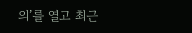의’를 열고 최근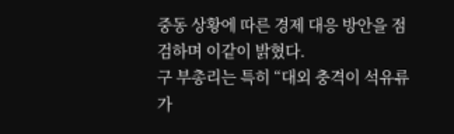중동 상황에 따른 경제 대응 방안을 점검하며 이같이 밝혔다.
구 부총리는 특히 “대외 충격이 석유류 가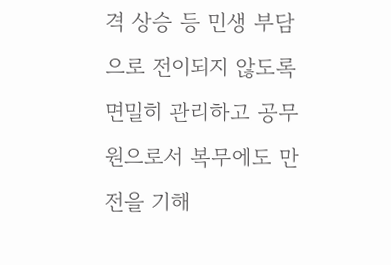격 상승 등 민생 부담으로 전이되지 않도록 면밀히 관리하고 공무원으로서 복무에도 만전을 기해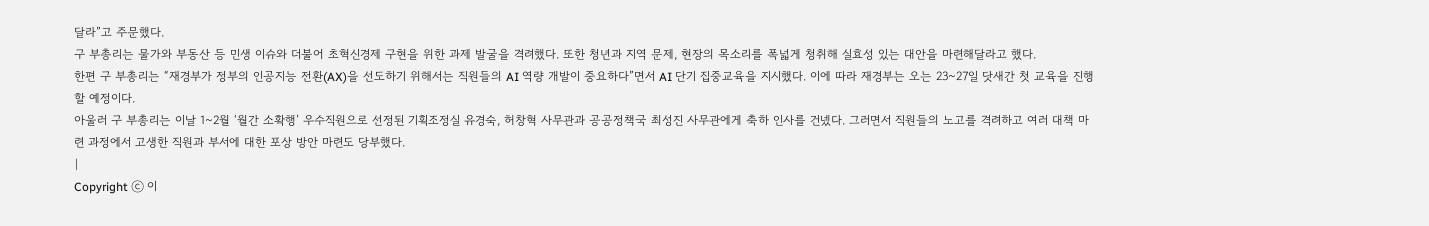달라”고 주문했다.
구 부총리는 물가와 부동산 등 민생 이슈와 더불어 초혁신경제 구현을 위한 과제 발굴을 격려했다. 또한 청년과 지역 문제, 현장의 목소리를 폭넓게 청취해 실효성 있는 대안을 마련해달라고 했다.
한편 구 부총리는 “재경부가 정부의 인공지능 전환(AX)을 선도하기 위해서는 직원들의 AI 역량 개발이 중요하다”면서 AI 단기 집중교육을 지시했다. 이에 따라 재경부는 오는 23~27일 닷새간 첫 교육을 진행할 예정이다.
아울러 구 부총리는 이날 1~2월 ‘월간 소확행’ 우수직원으로 선정된 기획조정실 유경숙, 허창혁 사무관과 공공정책국 최성진 사무관에게 축하 인사를 건넸다. 그러면서 직원들의 노고를 격려하고 여러 대책 마련 과정에서 고생한 직원과 부서에 대한 포상 방안 마련도 당부했다.
|
Copyright ⓒ 이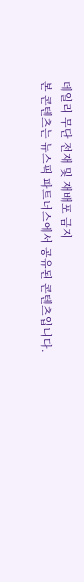데일리 무단 전재 및 재배포 금지
본 콘텐츠는 뉴스픽 파트너스에서 공유된 콘텐츠입니다.